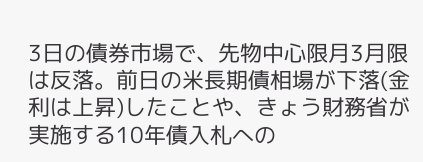3日の債券市場で、先物中心限月3月限は反落。前日の米長期債相場が下落(金利は上昇)したことや、きょう財務省が実施する10年債入札への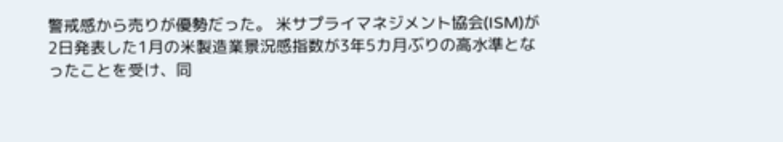警戒感から売りが優勢だった。 米サプライマネジメント協会(ISM)が2日発表した1月の米製造業景況感指数が3年5カ月ぶりの高水準となったことを受け、同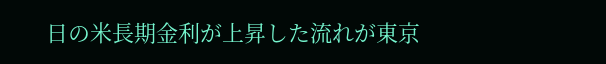日の米長期金利が上昇した流れが東京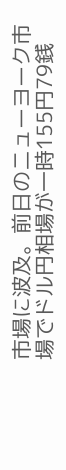市場に波及。前日のニューヨーク市場でドル円相場が一時155円79銭